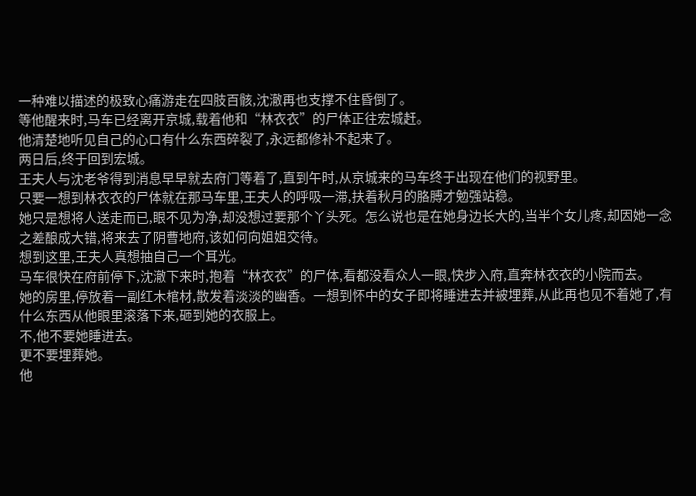一种难以描述的极致心痛游走在四肢百骸,沈澈再也支撑不住昏倒了。
等他醒来时,马车已经离开京城,载着他和“林衣衣”的尸体正往宏城赶。
他清楚地听见自己的心口有什么东西碎裂了,永远都修补不起来了。
两日后,终于回到宏城。
王夫人与沈老爷得到消息早早就去府门等着了,直到午时,从京城来的马车终于出现在他们的视野里。
只要一想到林衣衣的尸体就在那马车里,王夫人的呼吸一滞,扶着秋月的胳膊才勉强站稳。
她只是想将人送走而已,眼不见为净,却没想过要那个丫头死。怎么说也是在她身边长大的,当半个女儿疼,却因她一念之差酿成大错,将来去了阴曹地府,该如何向姐姐交待。
想到这里,王夫人真想抽自己一个耳光。
马车很快在府前停下,沈澈下来时,抱着“林衣衣”的尸体,看都没看众人一眼,快步入府,直奔林衣衣的小院而去。
她的房里,停放着一副红木棺材,散发着淡淡的幽香。一想到怀中的女子即将睡进去并被埋葬,从此再也见不着她了,有什么东西从他眼里滚落下来,砸到她的衣服上。
不,他不要她睡进去。
更不要埋葬她。
他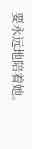要永远地陪着她。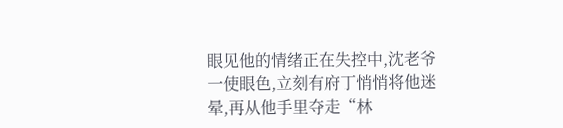眼见他的情绪正在失控中,沈老爷一使眼色,立刻有府丁悄悄将他迷晕,再从他手里夺走“林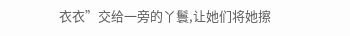衣衣”交给一旁的丫鬟,让她们将她擦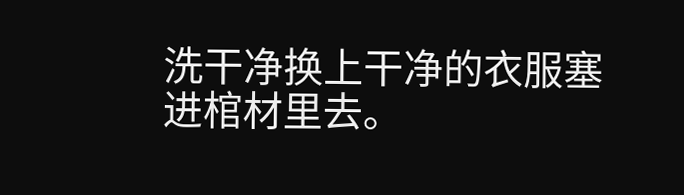洗干净换上干净的衣服塞进棺材里去。